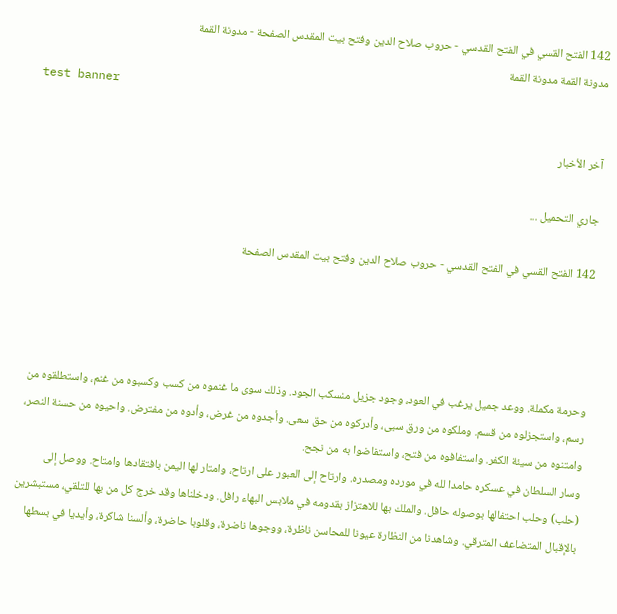142 الفتح القسي في الفتح القدسي - حروب صلاح الدين وفتح بيت المقدس الصفحة - مدونة القمة
مدونة القمة مدونة القمة
test banner

آخر الأخبار

جاري التحميل ...

142 الفتح القسي في الفتح القدسي - حروب صلاح الدين وفتح بيت المقدس الصفحة




وحرمة مكملة. ووعد جميل يرغب في العود، وجود جزيل منسكب الجود. وذلك سوى ما غنموه من كسب وكسبوه من غنم، واستطلقوه من رسم، واستجزلوه من قسم. وملكوه من ورق سبى، وأدركوه من حق سعى. وأجدوه من غرض، وأدوه من مفترض. واحيوه من حسنة النصر، وامتنوه من سيئة الكفر. واستفافوه من فتح، واستفاضوا به من نجح.
وسار السلطان في عسكره حامدا لله في مورده ومصدره. وارتاح إلى العبور على ارتاح، وامتار لها اليمن بافتقادها وامتاح. ووصل إلى (حلب) وحلب احتفالها بوصوله حافل. والملك بها للاهتزاز بقدومه في ملابس البهاء رافل. ودخلناها وقد خرج كل من بها للتلقي، مستبشرين بالإقبال المتضاعف المترقي. وشاهدنا من النظارة عيونا للمحاسن ناظرة، ووجوها ناضرة، وقلوبا حاضرة، وألسنا شاكرة، وأيديا في بسطها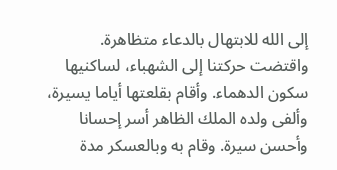إلى الله للابتهال بالدعاء متظاهرة.
واقتضت حركتنا إلى الشهباء، لساكنيها سكون الدهماء. وأقام بقلعتها أياما يسيرة، وألفى ولده الملك الظاهر أسر إحسانا وأحسن سيرة. وقام به وبالعسكر مدة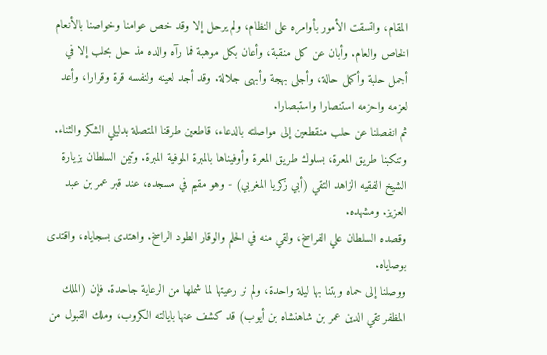المقام، واتسقت الأمور بأوامره على النظام، ولم يرحل إلا وقد خص عوامنا وخواصنا بالأنعام الخاص والعام. وأبان عن كل منقبة، وأعان بكل موهبة فما رآه والده مذ حل بحلب إلا في أجمل حلبة وأكمل حالة، وأجلى بهجة وأبهى جلالة. وقد أجد لعينه ولنفسه قرة وقرارا، وأعد لعزمه واحزمه استنصارا واستبصارا.
ثم انفصلنا عن حلب منقطعين إلى مواصلته بالدعاء، قاطعين طرقنا المتصلة بدليلي الشكر والثناء. وتنكبنا طريق المعرة، بسلوك طريق المعرة وأوفيناها بالمبرة الموفية المبرة. وتيمن السلطان بزيارة الشيخ الفقيه الزاهد التقي (أبي زكريا المغربي) - وهو مقيم في مسجده، عند قبر عمر بن عبد العزيز. ومشهده.
وقصده السلطان علي الفراسخ، ولقي منه في الحلم والوقار الطود الراسخ. واهتدى بسجاياه، واقتدى بوصاياه.
ووصلنا إلى حماه وبتنا بها ليلة واحدة، ولم نر رعيتها لما شملها من الرعاية جاحدة. فإن (الملك المظفر تقي الدين عمر بن شاهنشاه بن أيوب) قد كشف عنها بايالته الكروب، وملك القبول من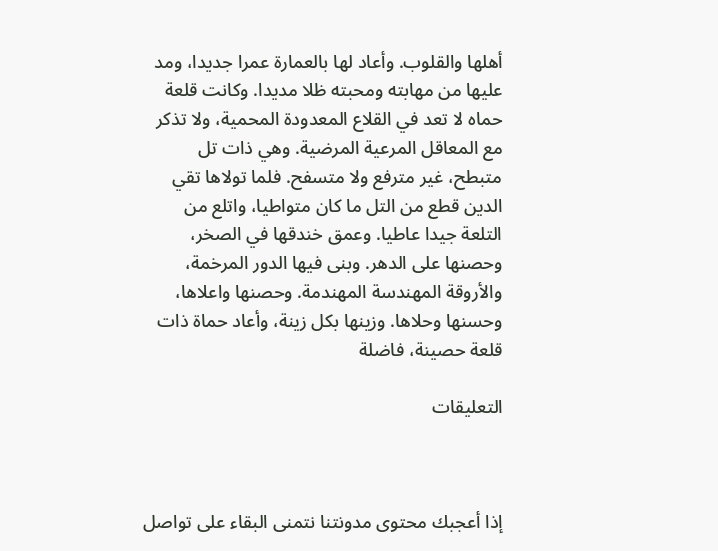أهلها والقلوب. وأعاد لها بالعمارة عمرا جديدا، ومد عليها من مهابته ومحبته ظلا مديدا. وكانت قلعة حماه لا تعد في القلاع المعدودة المحمية، ولا تذكر مع المعاقل المرعية المرضية. وهي ذات تل متبطح، غير مترفع ولا متسفح. فلما تولاها تقي الدين قطع من التل ما كان متواطيا، واتلع من التلعة جيدا عاطيا. وعمق خندقها في الصخر، وحصنها على الدهر. وبنى فيها الدور المرخمة، والأروقة المهندسة المهندمة. وحصنها واعلاها، وحسنها وحلاها. وزينها بكل زينة، وأعاد حماة ذات قلعة حصينة، فاضلة

التعليقات



إذا أعجبك محتوى مدونتنا نتمنى البقاء على تواصل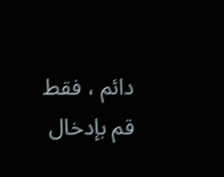دائم ، فقط قم بإدخال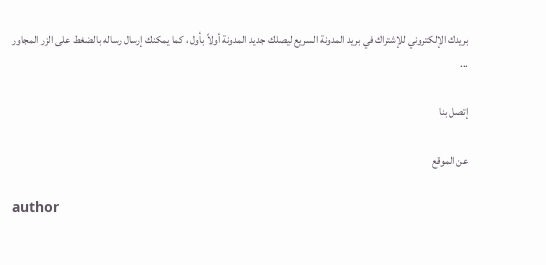بريدك الإلكتروني للإشتراك في بريد المدونة السريع ليصلك جديد المدونة أولاً بأول ، كما يمكنك إرسال رساله بالضغط على الزر المجاور ...

إتصل بنا

عن الموقع

author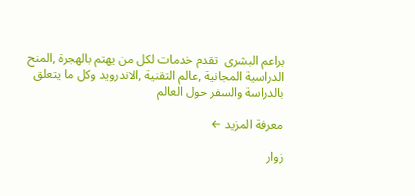براعم البشرى  تقدم خدمات لكل من يهتم بالهجرة ,المنح الدراسية المجانية ,عالم التقنية ,الاندرويد وكل ما يتعلق بالدراسة والسفر حول العالم

معرفة المزيد ←

زوار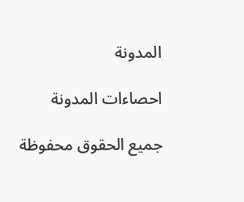المدونة

احصاءات المدونة

جميع الحقوق محفوظة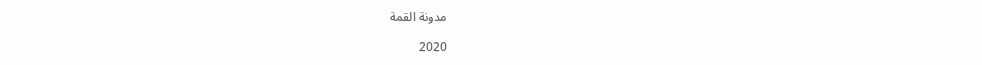مدونة القمة

2020